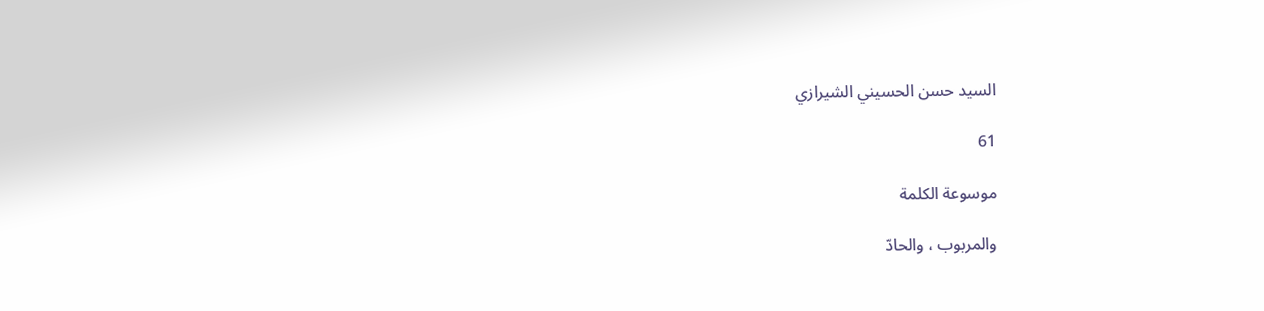السيد حسن الحسيني الشيرازي

61

موسوعة الكلمة

والمربوب ، والحادّ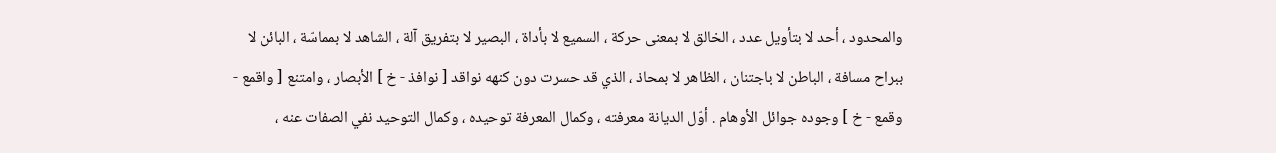والمحدود ، أحد لا بتأويل عدد ، الخالق لا بمعنى حركة ، السميع لا بأداة ، البصير لا بتفريق آلة ، الشاهد لا بمماسّة ، البائن لا ببراح مسافة ، الباطن لا باجتنان ، الظاهر لا بمحاذ ، الذي قد حسرت دون كنهه نواقد [ نوافذ - خ ] الأبصار ، وامتنع [ واقمع - وقمع - خ ] وجوده جوائل الأوهام . أوّل الديانة معرفته ، وكمال المعرفة توحيده ، وكمال التوحيد نفي الصفات عنه ،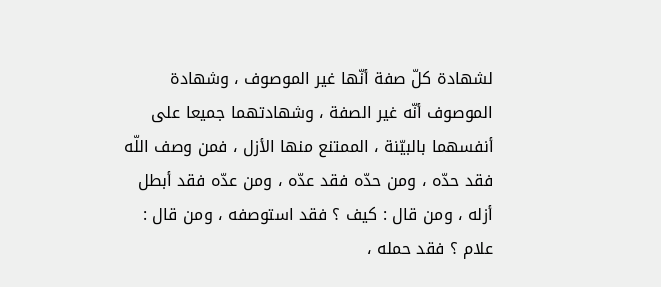لشهادة كلّ صفة أنّها غير الموصوف ، وشهادة الموصوف أنّه غير الصفة ، وشهادتهما جميعا على أنفسهما بالبيّنة ، الممتنع منها الأزل ، فمن وصف اللّه فقد حدّه ، ومن حدّه فقد عدّه ، ومن عدّه فقد أبطل أزله ، ومن قال : كيف ؟ فقد استوصفه ، ومن قال : علام ؟ فقد حمله ،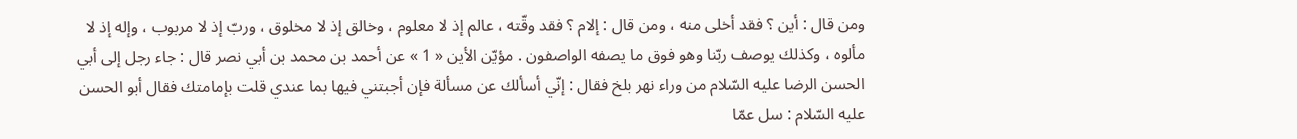ومن قال : أين ؟ فقد أخلى منه ، ومن قال : إلام ؟ فقد وقّته ، عالم إذ لا معلوم ، وخالق إذ لا مخلوق ، وربّ إذ لا مربوب ، وإله إذ لا مألوه ، وكذلك يوصف ربّنا وهو فوق ما يصفه الواصفون . مؤيّن الأين « 1 » عن أحمد بن محمد بن أبي نصر قال : جاء رجل إلى أبي الحسن الرضا عليه السّلام من وراء نهر بلخ فقال : إنّي أسألك عن مسألة فإن أجبتني فيها بما عندي قلت بإمامتك فقال أبو الحسن عليه السّلام : سل عمّا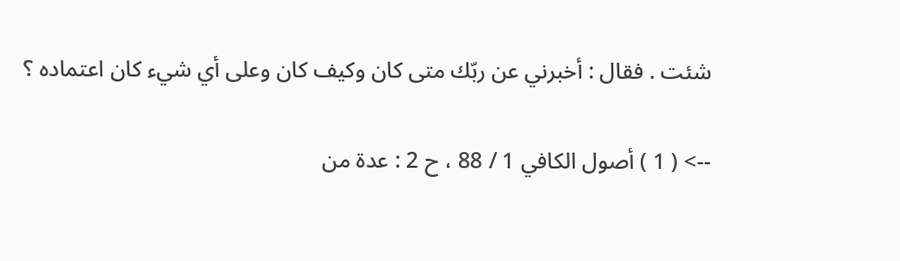شئت . فقال : أخبرني عن ربّك متى كان وكيف كان وعلى أي شيء كان اعتماده ؟

--> ( 1 ) أصول الكافي 1 / 88 ، ح 2 : عدة من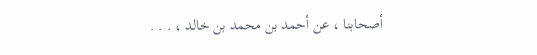أصحابنا ، عن أحمد بن محمد بن خالد ، . . .